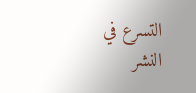التسرع في النشر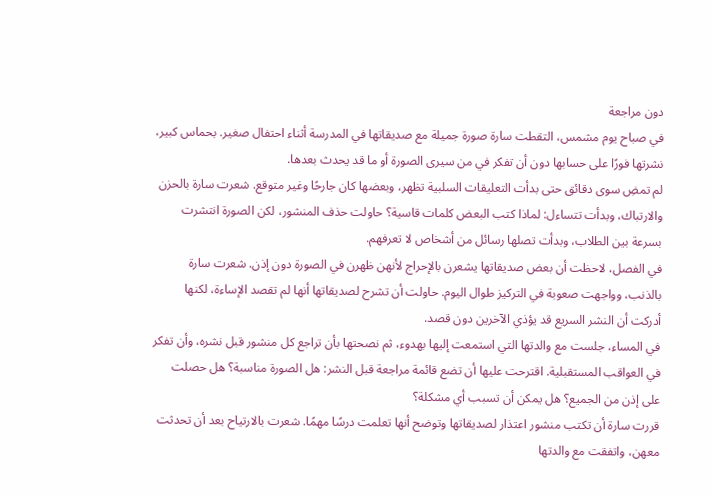دون مراجعة
في صباح يوم مشمس، التقطت سارة صورة جميلة مع صديقاتها في المدرسة أثناء احتفال صغير. بحماس كبير، نشرتها فورًا على حسابها دون أن تفكر في من سيرى الصورة أو ما قد يحدث بعدها.
لم تمضِ سوى دقائق حتى بدأت التعليقات السلبية تظهر، وبعضها كان جارحًا وغير متوقع. شعرت سارة بالحزن والارتباك، وبدأت تتساءل: لماذا كتب البعض كلمات قاسية؟ حاولت حذف المنشور، لكن الصورة انتشرت بسرعة بين الطلاب، وبدأت تصلها رسائل من أشخاص لا تعرفهم.
في الفصل، لاحظت أن بعض صديقاتها يشعرن بالإحراج لأنهن ظهرن في الصورة دون إذن. شعرت سارة بالذنب، وواجهت صعوبة في التركيز طوال اليوم. حاولت أن تشرح لصديقاتها أنها لم تقصد الإساءة، لكنها أدركت أن النشر السريع قد يؤذي الآخرين دون قصد.
في المساء، جلست مع والدتها التي استمعت إليها بهدوء، ثم نصحتها بأن تراجع كل منشور قبل نشره، وأن تفكر في العواقب المستقبلية. اقترحت عليها أن تضع قائمة مراجعة قبل النشر: هل الصورة مناسبة؟ هل حصلت على إذن من الجميع؟ هل يمكن أن تسبب أي مشكلة؟
قررت سارة أن تكتب منشور اعتذار لصديقاتها وتوضح أنها تعلمت درسًا مهمًا. شعرت بالارتياح بعد أن تحدثت معهن، واتفقت مع والدتها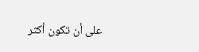على أن تكون أكثر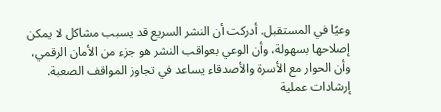وعيًا في المستقبل. أدركت أن النشر السريع قد يسبب مشاكل لا يمكن إصلاحها بسهولة، وأن الوعي بعواقب النشر هو جزء من الأمان الرقمي، وأن الحوار مع الأسرة والأصدقاء يساعد في تجاوز المواقف الصعبة.
إرشادات عملية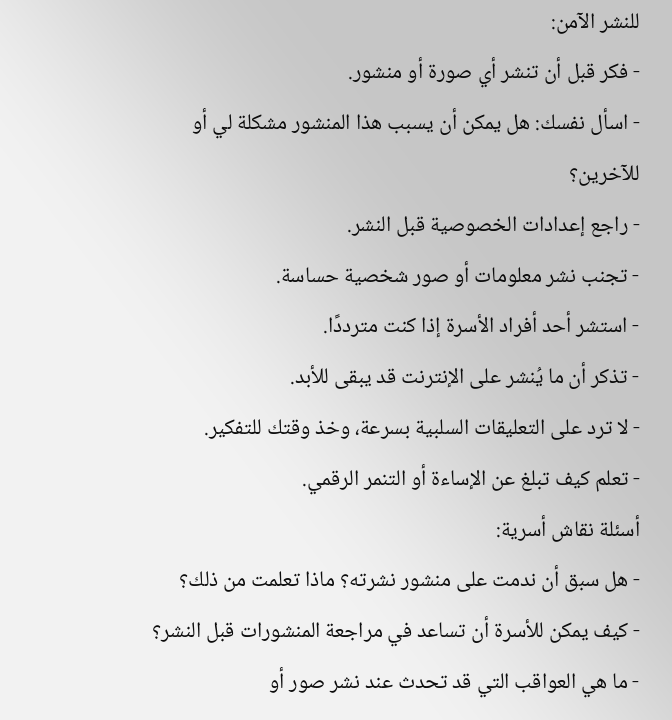للنشر الآمن:
- فكر قبل أن تنشر أي صورة أو منشور.
- اسأل نفسك: هل يمكن أن يسبب هذا المنشور مشكلة لي أو للآخرين؟
- راجع إعدادات الخصوصية قبل النشر.
- تجنب نشر معلومات أو صور شخصية حساسة.
- استشر أحد أفراد الأسرة إذا كنت مترددًا.
- تذكر أن ما يُنشر على الإنترنت قد يبقى للأبد.
- لا ترد على التعليقات السلبية بسرعة، وخذ وقتك للتفكير.
- تعلم كيف تبلغ عن الإساءة أو التنمر الرقمي.
أسئلة نقاش أسرية:
- هل سبق أن ندمت على منشور نشرته؟ ماذا تعلمت من ذلك؟
- كيف يمكن للأسرة أن تساعد في مراجعة المنشورات قبل النشر؟
- ما هي العواقب التي قد تحدث عند نشر صور أو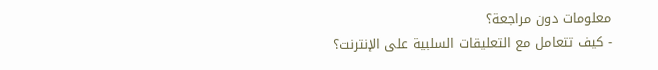معلومات دون مراجعة؟
- كيف تتعامل مع التعليقات السلبية على الإنترنت؟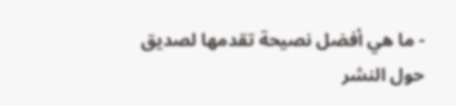- ما هي أفضل نصيحة تقدمها لصديق حول النشر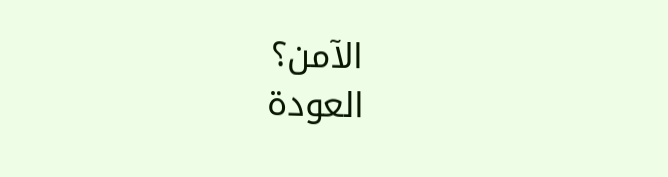الآمن؟
العودة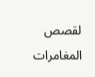لقصص المغامرات